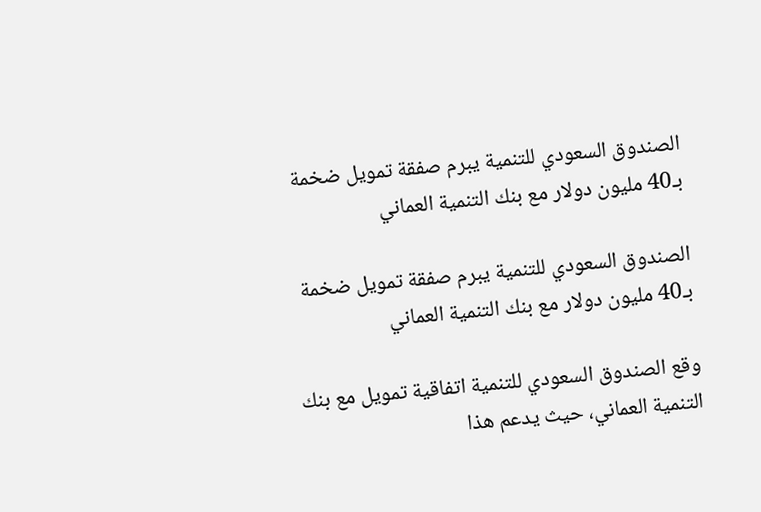الصندوق السعودي للتنمية يبرم صفقة تمويل ضخمة بـ40 مليون دولار مع بنك التنمية العماني

الصندوق السعودي للتنمية يبرم صفقة تمويل ضخمة بـ40 مليون دولار مع بنك التنمية العماني

وقع الصندوق السعودي للتنمية اتفاقية تمويل مع بنك التنمية العماني، حيث يدعم هذا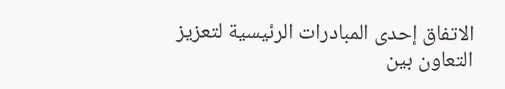الاتفاق إحدى المبادرات الرئيسية لتعزيز التعاون بين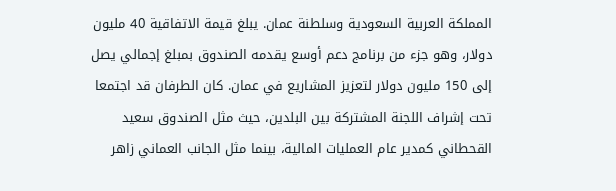المملكة العربية السعودية وسلطنة عمان. يبلغ قيمة الاتفاقية 40 مليون دولار، وهو جزء من برنامج دعم أوسع يقدمه الصندوق بمبلغ إجمالي يصل إلى 150 مليون دولار لتعزيز المشاريع في عمان. كان الطرفان قد اجتمعا تحت إشراف اللجنة المشتركة بين البلدين، حيث مثل الصندوق سعيد القحطاني كمدير عام العمليات المالية، بينما مثل الجانب العماني زاهر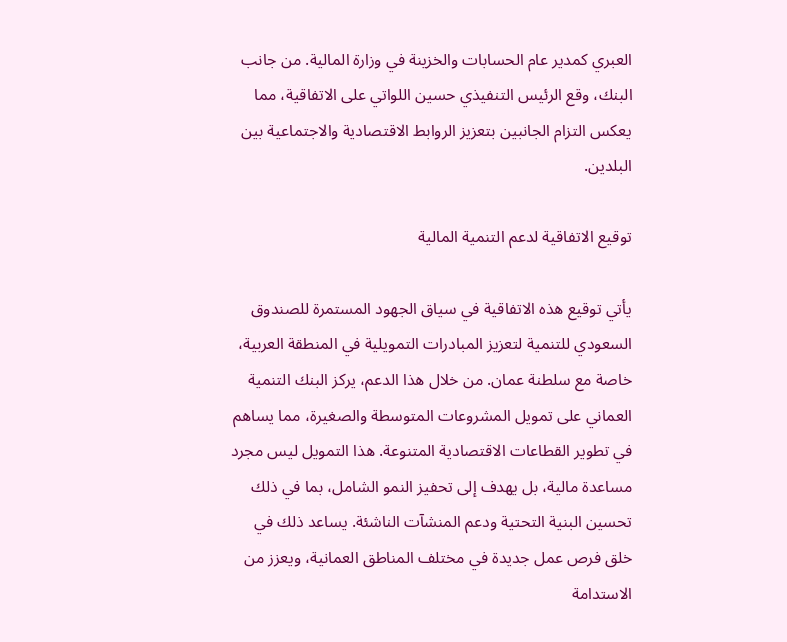العبري كمدير عام الحسابات والخزينة في وزارة المالية. من جانب البنك، وقع الرئيس التنفيذي حسين اللواتي على الاتفاقية، مما يعكس التزام الجانبين بتعزيز الروابط الاقتصادية والاجتماعية بين البلدين.

توقيع الاتفاقية لدعم التنمية المالية

يأتي توقيع هذه الاتفاقية في سياق الجهود المستمرة للصندوق السعودي للتنمية لتعزيز المبادرات التمويلية في المنطقة العربية، خاصة مع سلطنة عمان. من خلال هذا الدعم، يركز البنك التنمية العماني على تمويل المشروعات المتوسطة والصغيرة، مما يساهم في تطوير القطاعات الاقتصادية المتنوعة. هذا التمويل ليس مجرد مساعدة مالية، بل يهدف إلى تحفيز النمو الشامل، بما في ذلك تحسين البنية التحتية ودعم المنشآت الناشئة. يساعد ذلك في خلق فرص عمل جديدة في مختلف المناطق العمانية، ويعزز من الاستدامة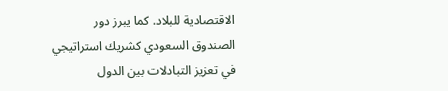الاقتصادية للبلاد. كما يبرز دور الصندوق السعودي كشريك استراتيجي في تعزيز التبادلات بين الدول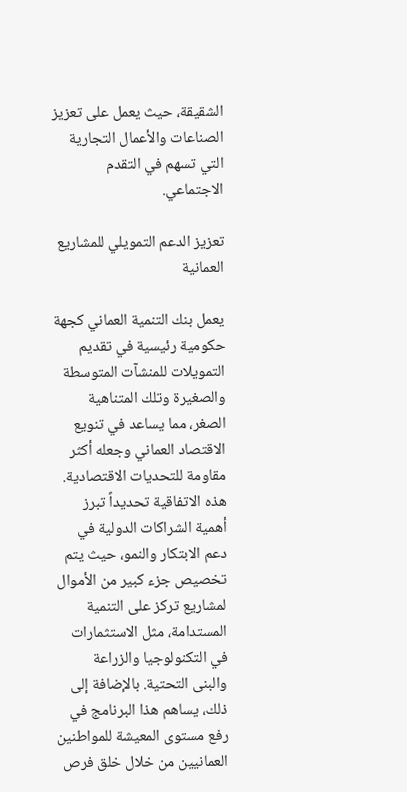الشقيقة، حيث يعمل على تعزيز الصناعات والأعمال التجارية التي تسهم في التقدم الاجتماعي.

تعزيز الدعم التمويلي للمشاريع العمانية

يعمل بنك التنمية العماني كجهة حكومية رئيسية في تقديم التمويلات للمنشآت المتوسطة والصغيرة وتلك المتناهية الصغر، مما يساعد في تنويع الاقتصاد العماني وجعله أكثر مقاومة للتحديات الاقتصادية. هذه الاتفاقية تحديداً تبرز أهمية الشراكات الدولية في دعم الابتكار والنمو، حيث يتم تخصيص جزء كبير من الأموال لمشاريع تركز على التنمية المستدامة، مثل الاستثمارات في التكنولوجيا والزراعة والبنى التحتية. بالإضافة إلى ذلك، يساهم هذا البرنامج في رفع مستوى المعيشة للمواطنين العمانيين من خلال خلق فرص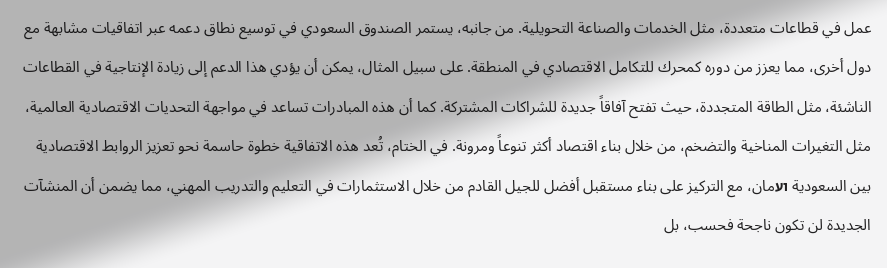عمل في قطاعات متعددة، مثل الخدمات والصناعة التحويلية. من جانبه، يستمر الصندوق السعودي في توسيع نطاق دعمه عبر اتفاقيات مشابهة مع دول أخرى، مما يعزز من دوره كمحرك للتكامل الاقتصادي في المنطقة. على سبيل المثال، يمكن أن يؤدي هذا الدعم إلى زيادة الإنتاجية في القطاعات الناشئة، مثل الطاقة المتجددة، حيث تفتح آفاقاً جديدة للشراكات المشتركة. كما أن هذه المبادرات تساعد في مواجهة التحديات الاقتصادية العالمية، مثل التغيرات المناخية والتضخم، من خلال بناء اقتصاد أكثر تنوعاً ومرونة. في الختام، تُعد هذه الاتفاقية خطوة حاسمة نحو تعزيز الروابط الاقتصادية بين السعودية ועمان، مع التركيز على بناء مستقبل أفضل للجيل القادم من خلال الاستثمارات في التعليم والتدريب المهني، مما يضمن أن المنشآت الجديدة لن تكون ناجحة فحسب، بل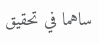ساهما في تحقيق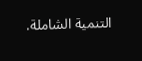التنمية الشاملة.